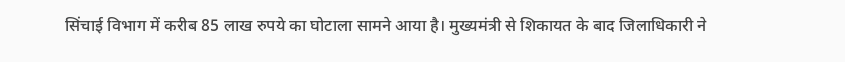सिंचाई विभाग में करीब 85 लाख रुपये का घोटाला सामने आया है। मुख्यमंत्री से शिकायत के बाद जिलाधिकारी ने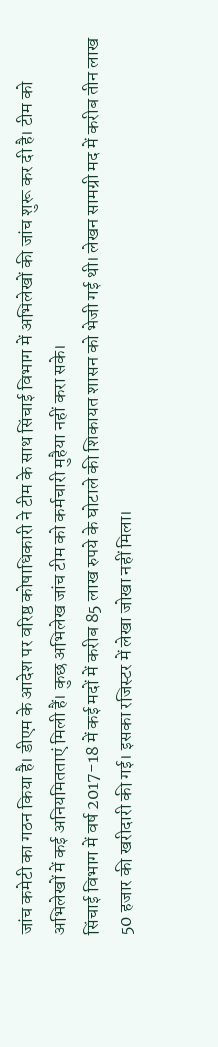जांच कमेटी का गठन किया है। डीएम के आदेश पर वरिष्ठ कोषाधिकारी ने टीम के साथ सिंचाई विभाग में अभिलेखों की जांच शुरू कर दी है। टीम को अभिलेखों में कई अनियमितताएं मिली हैं। कुछ अभिलेख जांच टीम को कर्मचारी मुहैया नहीं करा सके।
सिंचाई विभाग में वर्ष 2017-18 में कई मदों में करीब 85 लाख रुपये के घोटाले की शिकायत शासन को भेजी गई थी। लेखन सामग्री मद में करीब तीन लाख 50 हजार की खरीदारी की गई। इसका रजिस्टर में लेखा जोखा नहीं मिला।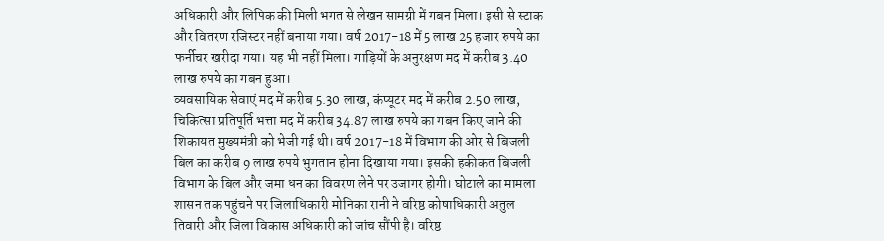अधिकारी और लिपिक की मिली भगत से लेखन सामग्री में गबन मिला। इसी से स्टाक और वितरण रजिस्टर नहीं बनाया गया। वर्ष 2017-18 में 5 लाख 25 हजार रुपये का फर्नीचर खरीदा गया। यह भी नहीं मिला। गाड़ियों के अनुरक्षण मद में करीब 3.40 लाख रुपये का गबन हुआ।
व्यवसायिक सेवाएं मद में करीब 5.30 लाख, कंप्यूटर मद में करीब 2.50 लाख, चिकित्सा प्रतिपूर्ति भत्ता मद में करीब 34.87 लाख रुपये का गबन किए जाने की शिकायत मुख्यमंत्री को भेजी गई थी। वर्ष 2017-18 में विभाग की ओर से बिजली बिल का करीब 9 लाख रुपये भुगतान होना दिखाया गया। इसकी हकीकत बिजली विभाग के बिल और जमा धन का विवरण लेने पर उजागर होगी। घोटाले का मामला शासन तक पहुंचने पर जिलाधिकारी मोनिका रानी ने वरिष्ठ कोषाधिकारी अतुल तिवारी और जिला विकास अधिकारी को जांच सौंपी है। वरिष्ठ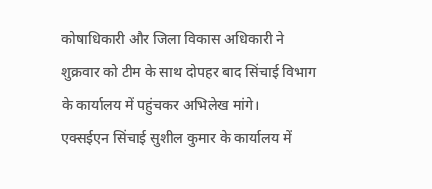कोषाधिकारी और जिला विकास अधिकारी ने शुक्रवार को टीम के साथ दोपहर बाद सिंचाई विभाग के कार्यालय में पहुंचकर अभिलेख मांगे।
एक्सईएन सिंचाई सुशील कुमार के कार्यालय में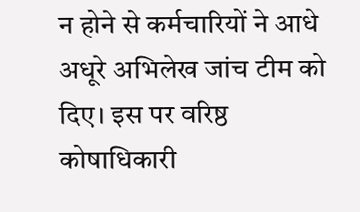न होने से कर्मचारियों ने आधे अधूरे अभिलेख जांच टीम को दिए। इस पर वरिष्ठ कोषाधिकारी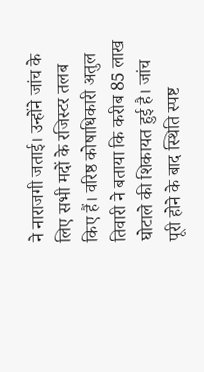ने नाराजगी जताई। उन्होंने जांच के लिए सभी मदों के रजिस्टर तलब किए हैं। वरिष्ठ कोषाधिकारी अतुल तिवारी ने बताया कि करीब 85 लाख घोटाले की शिकायत हुई है। जांच पूरी होने के बाद स्थिति स्पष्ट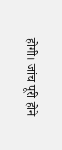होगी। जांच पूरी होने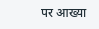पर आख्या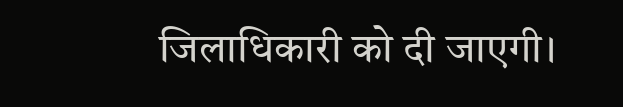जिलाधिकारी को दी जाएगी।